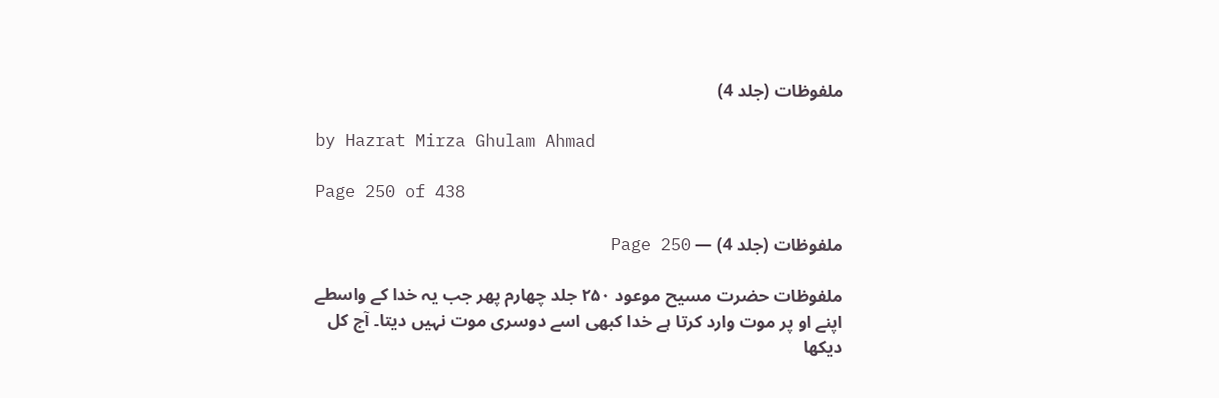ملفوظات (جلد 4)

by Hazrat Mirza Ghulam Ahmad

Page 250 of 438

ملفوظات (جلد 4) — Page 250

ملفوظات حضرت مسیح موعود ۲۵۰ جلد چهارم پھر جب یہ خدا کے واسطے اپنے او پر موت وارد کرتا ہے خدا کبھی اسے دوسری موت نہیں دیتا۔ آج کل دیکھا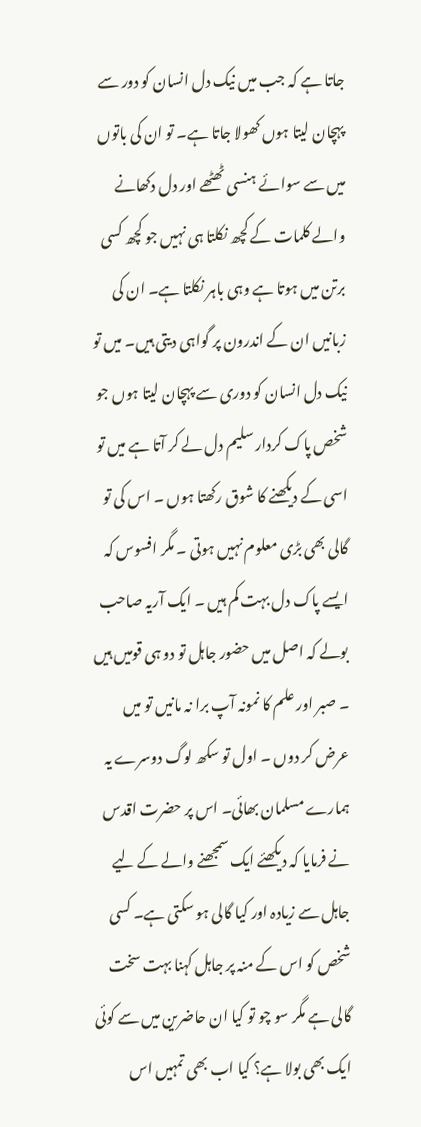جاتا ہے کہ جب میں نیک دل انسان کو دور سے پہچان لیتا ہوں کھولا جاتا ہے۔ تو ان کی باتوں میں سے سوائے ہنسی ٹھٹھے اور دل دکھانے والے کلمات کے کچھ نکلتا ہی نہیں جو کچھ کسی برتن میں ہوتا ہے وہی باہر نکلتا ہے۔ ان کی زبانیں ان کے اندرون پر گواہی دیتی ہیں۔ میں تو نیک دل انسان کو دوری سے پہچان لیتا ہوں جو شخص پاک کردار سلیم دل لے کر آتا ہے میں تو اسی کے دیکھنے کا شوق رکھتا ہوں ۔ اس کی تو گالی بھی بڑی معلوم نہیں ہوتی ۔ مگر افسوس کہ ایسے پاک دل بہت کم ہیں ۔ ایک آریہ صاحب بولے کہ اصل میں حضور جاہل تو دو ہی قومیں ہیں ۔ صبر اور علم کا نمونہ آپ برا نہ مانیں تو میں عرض کر دوں ۔ اول تو سکھ لوگ دوسرے یہ ہمارے مسلمان بھائی۔ اس پر حضرت اقدس نے فرمایا کہ دیکھئے ایک سمجھنے والے کے لیے جاہل سے زیادہ اور کیا گالی ہو سکتی ہے۔ کسی شخص کو اس کے منہ پر جاہل کہنا بہت سخت گالی ہے مگر سو چو تو کیا ان حاضرین میں سے کوئی ایک بھی بولا ہے؟ کیا اب بھی تمہیں اس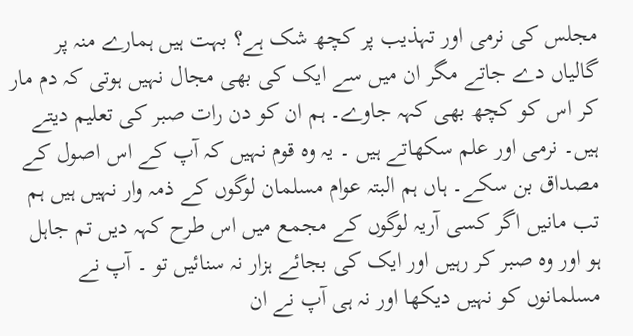مجلس کی نرمی اور تہذیب پر کچھ شک ہے؟ بہت ہیں ہمارے منہ پر گالیاں دے جاتے مگر ان میں سے ایک کی بھی مجال نہیں ہوتی کہ دم مار کر اس کو کچھ بھی کہہ جاوے۔ ہم ان کو دن رات صبر کی تعلیم دیتے ہیں۔ نرمی اور علم سکھاتے ہیں ۔ یہ وہ قوم نہیں کہ آپ کے اس اصول کے مصداق بن سکے۔ ہاں ہم البتہ عوام مسلمان لوگوں کے ذمہ وار نہیں ہیں ہم تب مانیں اگر کسی آریہ لوگوں کے مجمع میں اس طرح کہہ دیں تم جاہل ہو اور وہ صبر کر رہیں اور ایک کی بجائے ہزار نہ سنائیں تو ۔ آپ نے مسلمانوں کو نہیں دیکھا اور نہ ہی آپ نے ان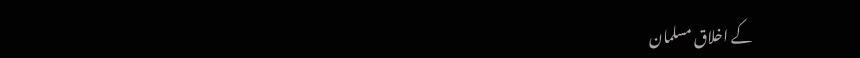کے اخلاق مسلمان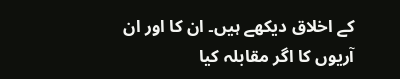کے اخلاق دیکھے ہیں۔ ان کا اور ان آریوں کا اگر مقابلہ کیا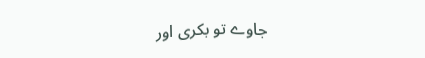جاوے تو بکری اور